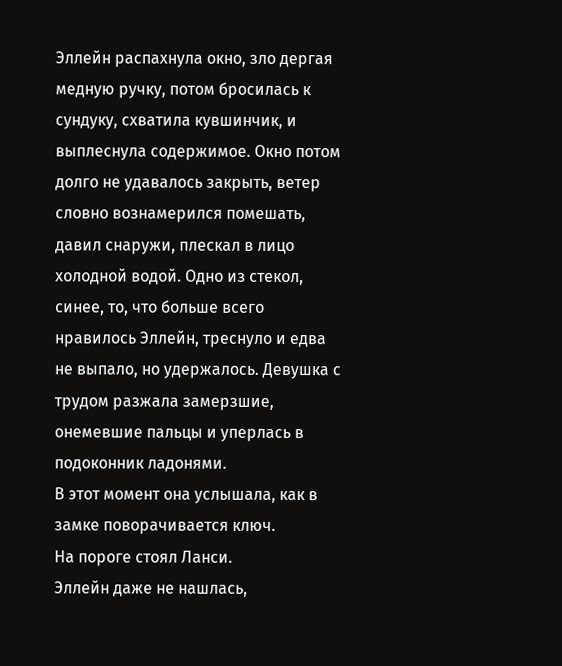Эллейн распахнула окно, зло дергая медную ручку, потом бросилась к сундуку, схватила кувшинчик, и выплеснула содержимое. Окно потом долго не удавалось закрыть, ветер словно вознамерился помешать, давил снаружи, плескал в лицо холодной водой. Одно из стекол, синее, то, что больше всего нравилось Эллейн, треснуло и едва не выпало, но удержалось. Девушка с трудом разжала замерзшие, онемевшие пальцы и уперлась в подоконник ладонями.
В этот момент она услышала, как в замке поворачивается ключ.
На пороге стоял Ланси.
Эллейн даже не нашлась,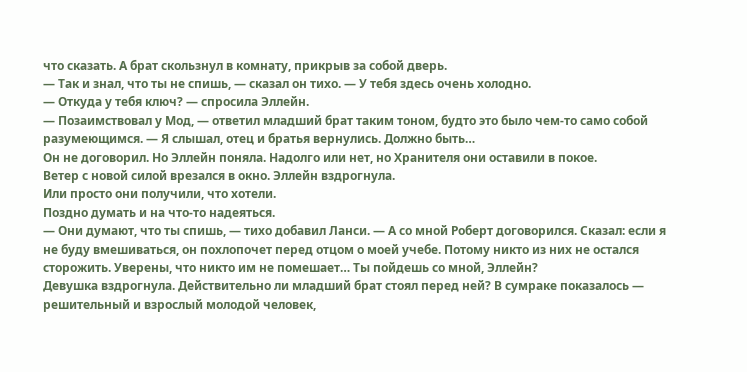что сказать. А брат скользнул в комнату, прикрыв за собой дверь.
— Так и знал, что ты не спишь, — сказал он тихо. — У тебя здесь очень холодно.
— Откуда у тебя ключ? — спросила Эллейн.
— Позаимствовал у Мод, — ответил младший брат таким тоном, будто это было чем-то само собой разумеющимся. — Я слышал, отец и братья вернулись. Должно быть…
Он не договорил. Но Эллейн поняла. Надолго или нет, но Хранителя они оставили в покое.
Ветер с новой силой врезался в окно. Эллейн вздрогнула.
Или просто они получили, что хотели.
Поздно думать и на что-то надеяться.
— Они думают, что ты спишь, — тихо добавил Ланси. — А со мной Роберт договорился. Сказал: если я не буду вмешиваться, он похлопочет перед отцом о моей учебе. Потому никто из них не остался сторожить. Уверены, что никто им не помешает… Ты пойдешь со мной, Эллейн?
Девушка вздрогнула. Действительно ли младший брат стоял перед ней? В сумраке показалось — решительный и взрослый молодой человек,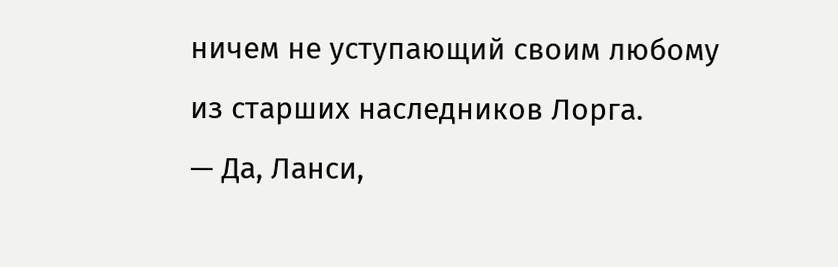ничем не уступающий своим любому из старших наследников Лорга.
— Да, Ланси,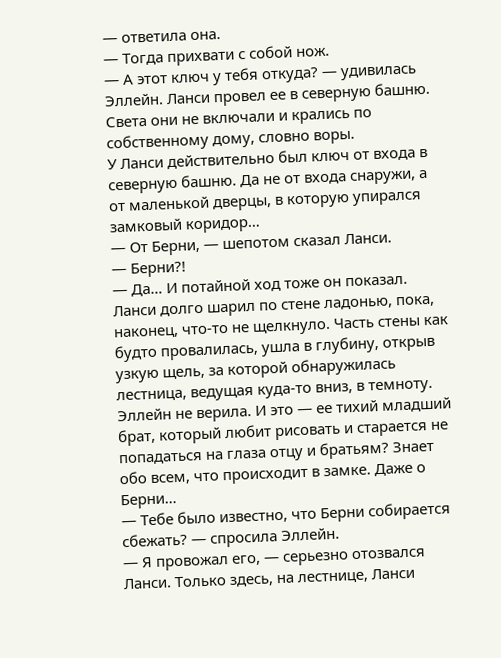— ответила она.
— Тогда прихвати с собой нож.
— А этот ключ у тебя откуда? — удивилась Эллейн. Ланси провел ее в северную башню. Света они не включали и крались по собственному дому, словно воры.
У Ланси действительно был ключ от входа в северную башню. Да не от входа снаружи, а от маленькой дверцы, в которую упирался замковый коридор…
— От Берни, — шепотом сказал Ланси.
— Берни?!
— Да… И потайной ход тоже он показал.
Ланси долго шарил по стене ладонью, пока, наконец, что-то не щелкнуло. Часть стены как будто провалилась, ушла в глубину, открыв узкую щель, за которой обнаружилась лестница, ведущая куда-то вниз, в темноту.
Эллейн не верила. И это — ее тихий младший брат, который любит рисовать и старается не попадаться на глаза отцу и братьям? Знает обо всем, что происходит в замке. Даже о Берни…
— Тебе было известно, что Берни собирается сбежать? — спросила Эллейн.
— Я провожал его, — серьезно отозвался Ланси. Только здесь, на лестнице, Ланси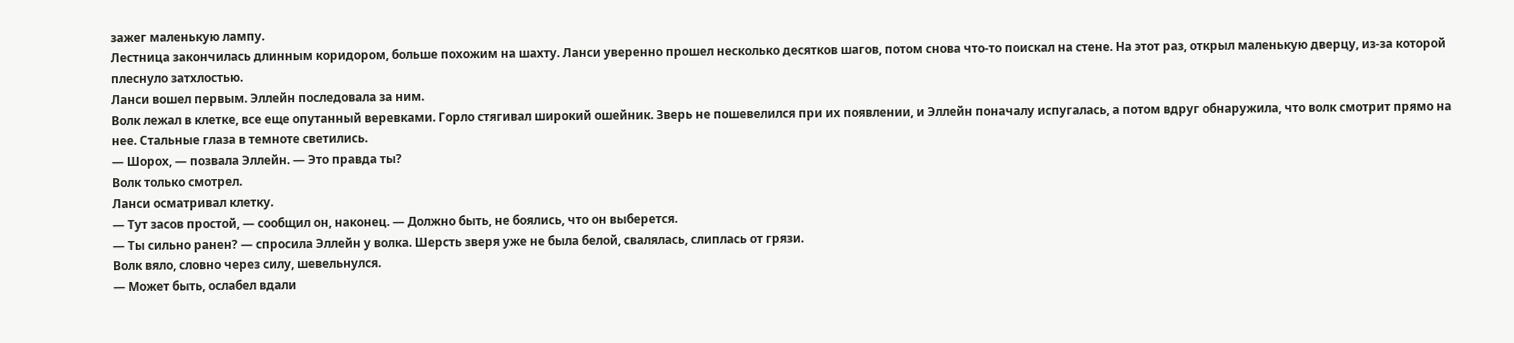зажег маленькую лампу.
Лестница закончилась длинным коридором, больше похожим на шахту. Ланси уверенно прошел несколько десятков шагов, потом снова что-то поискал на стене. На этот раз, открыл маленькую дверцу, из-за которой плеснуло затхлостью.
Ланси вошел первым. Эллейн последовала за ним.
Волк лежал в клетке, все еще опутанный веревками. Горло стягивал широкий ошейник. Зверь не пошевелился при их появлении, и Эллейн поначалу испугалась, а потом вдруг обнаружила, что волк смотрит прямо на нее. Стальные глаза в темноте светились.
— Шорох, — позвала Эллейн. — Это правда ты?
Волк только смотрел.
Ланси осматривал клетку.
— Тут засов простой, — сообщил он, наконец. — Должно быть, не боялись, что он выберется.
— Ты сильно ранен? — спросила Эллейн у волка. Шерсть зверя уже не была белой, свалялась, слиплась от грязи.
Волк вяло, словно через силу, шевельнулся.
— Может быть, ослабел вдали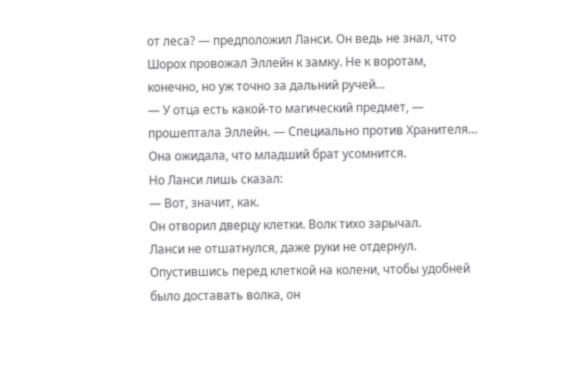от леса? — предположил Ланси. Он ведь не знал, что Шорох провожал Эллейн к замку. Не к воротам, конечно, но уж точно за дальний ручей…
— У отца есть какой-то магический предмет, — прошептала Эллейн. — Специально против Хранителя…
Она ожидала, что младший брат усомнится.
Но Ланси лишь сказал:
— Вот, значит, как.
Он отворил дверцу клетки. Волк тихо зарычал.
Ланси не отшатнулся, даже руки не отдернул. Опустившись перед клеткой на колени, чтобы удобней было доставать волка, он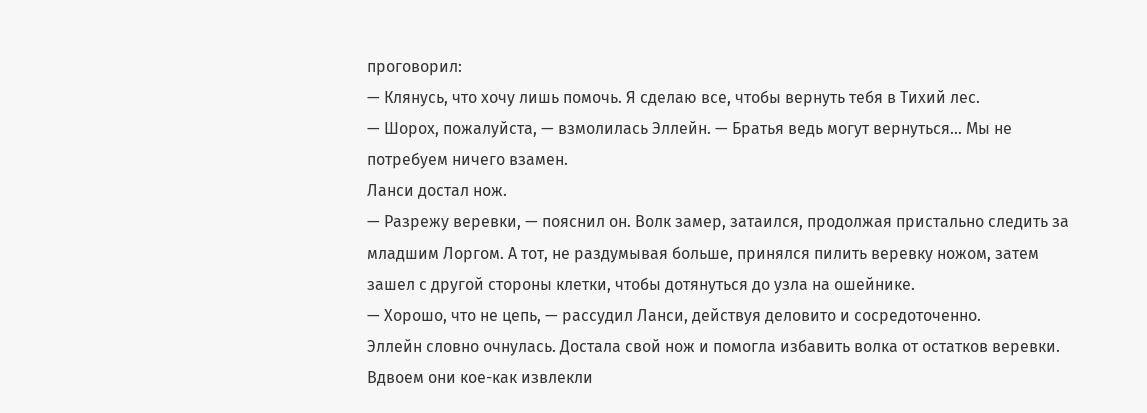проговорил:
— Клянусь, что хочу лишь помочь. Я сделаю все, чтобы вернуть тебя в Тихий лес.
— Шорох, пожалуйста, — взмолилась Эллейн. — Братья ведь могут вернуться… Мы не потребуем ничего взамен.
Ланси достал нож.
— Разрежу веревки, — пояснил он. Волк замер, затаился, продолжая пристально следить за младшим Лоргом. А тот, не раздумывая больше, принялся пилить веревку ножом, затем зашел с другой стороны клетки, чтобы дотянуться до узла на ошейнике.
— Хорошо, что не цепь, — рассудил Ланси, действуя деловито и сосредоточенно.
Эллейн словно очнулась. Достала свой нож и помогла избавить волка от остатков веревки. Вдвоем они кое-как извлекли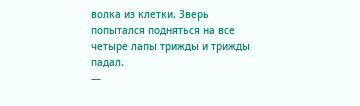волка из клетки. Зверь попытался подняться на все четыре лапы трижды и трижды падал.
—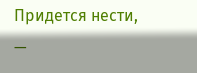Придется нести, —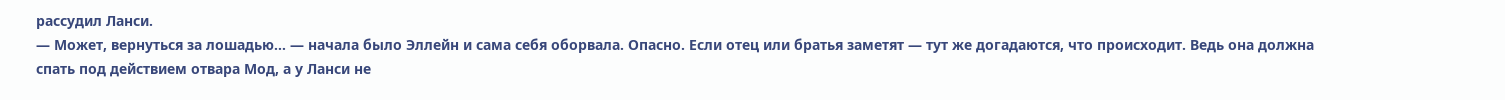рассудил Ланси.
— Может, вернуться за лошадью… — начала было Эллейн и сама себя оборвала. Опасно. Если отец или братья заметят — тут же догадаются, что происходит. Ведь она должна спать под действием отвара Мод, а у Ланси не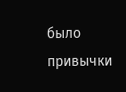было привычки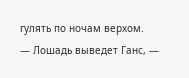гулять по ночам верхом.
— Лошадь выведет Ганс, —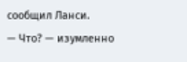сообщил Ланси.
— Что? — изумленно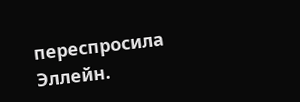переспросила Эллейн.